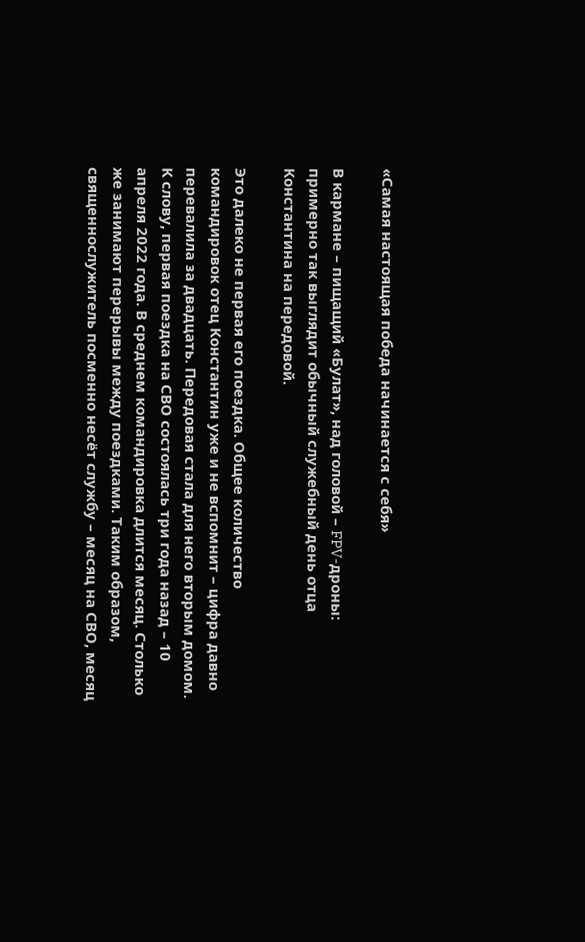«Самая настоящая победа начинается с себя»

В кармане – пищащий «Булат», над головой – FPV-дроны: примерно так выглядит обычный служебный день отца Константина на передовой.

Это далеко не первая его поездка. Общее количество командировок отец Константин уже и не вспомнит – цифра давно перевалила за двадцать. Передовая стала для него вторым домом.
К слову, первая поездка на СВО состоялась три года назад – 10 апреля 2022 года. В среднем командировка длится месяц. Столько же занимают перерывы между поездками. Таким образом, священнослужитель посменно несёт службу – месяц на СВО, месяц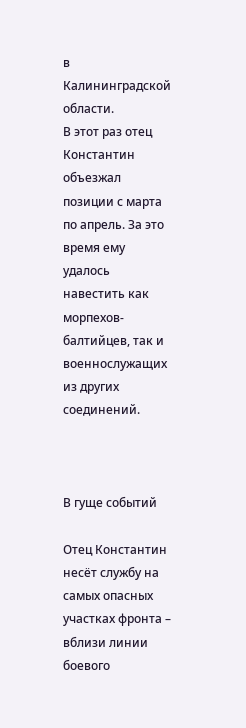в Калининградской области.
В этот раз отец Константин объезжал позиции с марта по апрель. За это время ему удалось навестить как морпехов-балтийцев, так и военнослужащих из других соединений.



В гуще событий

Отец Константин несёт службу на самых опасных участках фронта – вблизи линии боевого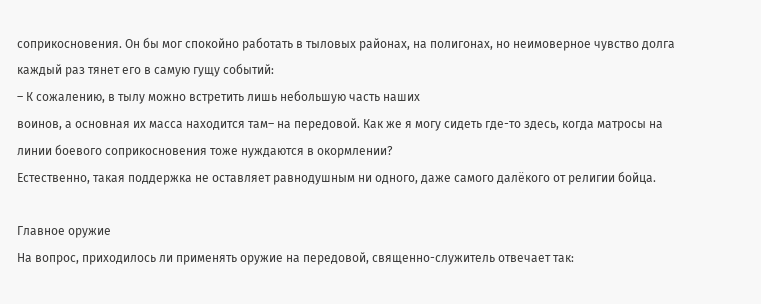соприкосновения. Он бы мог спокойно работать в тыловых районах, на полигонах, но неимоверное чувство долга каждый раз тянет его в самую гущу событий:
– К сожалению, в тылу можно встретить лишь небольшую часть наших
воинов, а основная их масса находится там– на передовой. Как же я могу сидеть где-то здесь, когда матросы на линии боевого соприкосновения тоже нуждаются в окормлении?
Естественно, такая поддержка не оставляет равнодушным ни одного, даже самого далёкого от религии бойца.

Главное оружие
На вопрос, приходилось ли применять оружие на передовой, священно-служитель отвечает так: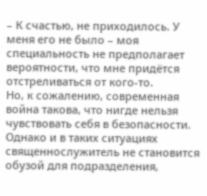– К счастью, не приходилось. У меня его не было – моя специальность не предполагает вероятности, что мне придётся отстреливаться от кого-то.
Но, к сожалению, современная война такова, что нигде нельзя чувствовать себя в безопасности. Однако и в таких ситуациях священнослужитель не становится обузой для подразделения,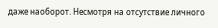даже наоборот. Несмотря на отсутствие личного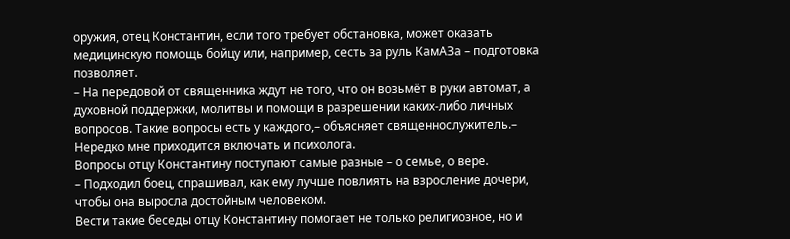оружия, отец Константин, если того требует обстановка, может оказать медицинскую помощь бойцу или, например, сесть за руль КамАЗа – подготовка позволяет.
– На передовой от священника ждут не того, что он возьмёт в руки автомат, а духовной поддержки, молитвы и помощи в разрешении каких-либо личных вопросов. Такие вопросы есть у каждого,– объясняет священнослужитель.– Нередко мне приходится включать и психолога.
Вопросы отцу Константину поступают самые разные – о семье, о вере.
– Подходил боец, спрашивал, как ему лучше повлиять на взросление дочери, чтобы она выросла достойным человеком.
Вести такие беседы отцу Константину помогает не только религиозное, но и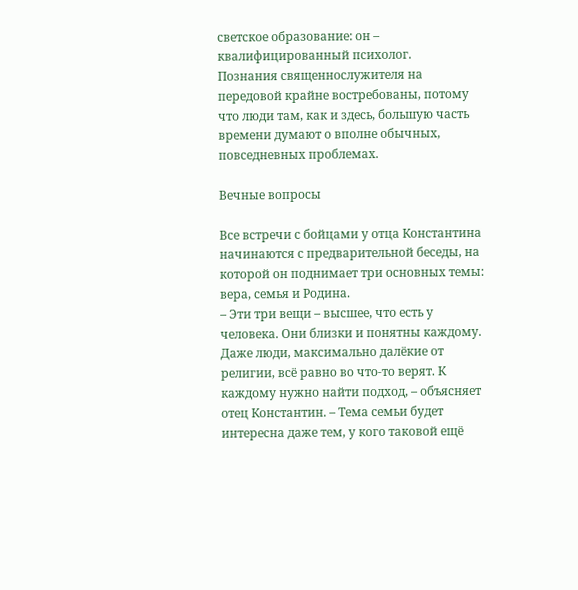светское образование: он – квалифицированный психолог.
Познания священнослужителя на передовой крайне востребованы, потому что люди там, как и здесь, большую часть времени думают о вполне обычных, повседневных проблемах.

Вечные вопросы

Все встречи с бойцами у отца Константина начинаются с предварительной беседы, на которой он поднимает три основных темы: вера, семья и Родина.
– Эти три вещи – высшее, что есть у человека. Они близки и понятны каждому. Даже люди, максимально далёкие от религии, всё равно во что-то верят. К каждому нужно найти подход, – объясняет отец Константин. – Тема семьи будет интересна даже тем, у кого таковой ещё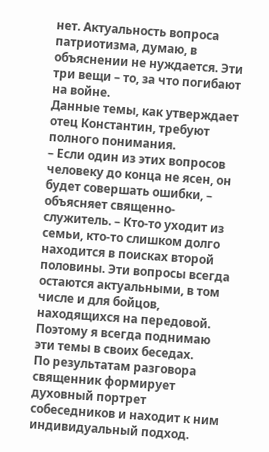нет. Актуальность вопроса патриотизма, думаю, в объяснении не нуждается. Эти три вещи – то, за что погибают на войне.
Данные темы, как утверждает отец Константин, требуют полного понимания.
– Если один из этих вопросов человеку до конца не ясен, он будет совершать ошибки, – объясняет священно-служитель. – Кто-то уходит из семьи, кто-то слишком долго находится в поисках второй половины. Эти вопросы всегда остаются актуальными, в том числе и для бойцов, находящихся на передовой. Поэтому я всегда поднимаю эти темы в своих беседах.
По результатам разговора священник формирует духовный портрет собеседников и находит к ним индивидуальный подход.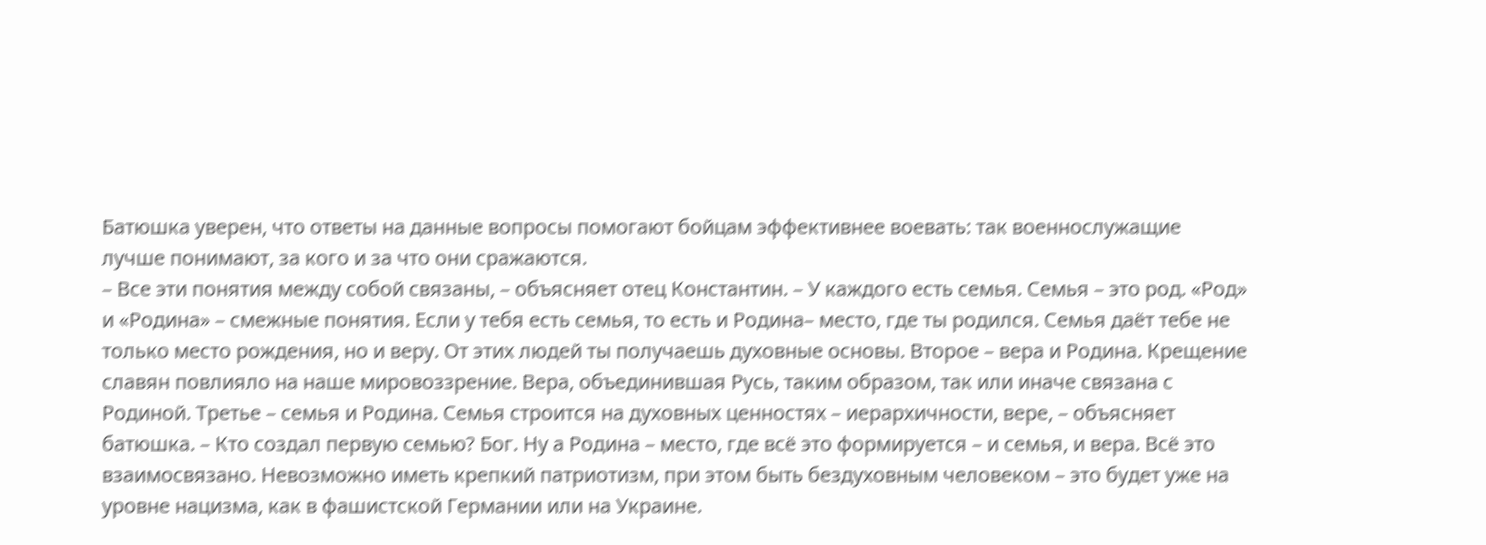Батюшка уверен, что ответы на данные вопросы помогают бойцам эффективнее воевать: так военнослужащие лучше понимают, за кого и за что они сражаются.
– Все эти понятия между собой связаны, – объясняет отец Константин. – У каждого есть семья. Семья – это род. «Род» и «Родина» – смежные понятия. Если у тебя есть семья, то есть и Родина– место, где ты родился. Семья даёт тебе не только место рождения, но и веру. От этих людей ты получаешь духовные основы. Второе – вера и Родина. Крещение славян повлияло на наше мировоззрение. Вера, объединившая Русь, таким образом, так или иначе связана с Родиной. Третье – семья и Родина. Семья строится на духовных ценностях – иерархичности, вере, – объясняет батюшка. – Кто создал первую семью? Бог. Ну а Родина – место, где всё это формируется – и семья, и вера. Всё это взаимосвязано. Невозможно иметь крепкий патриотизм, при этом быть бездуховным человеком – это будет уже на уровне нацизма, как в фашистской Германии или на Украине.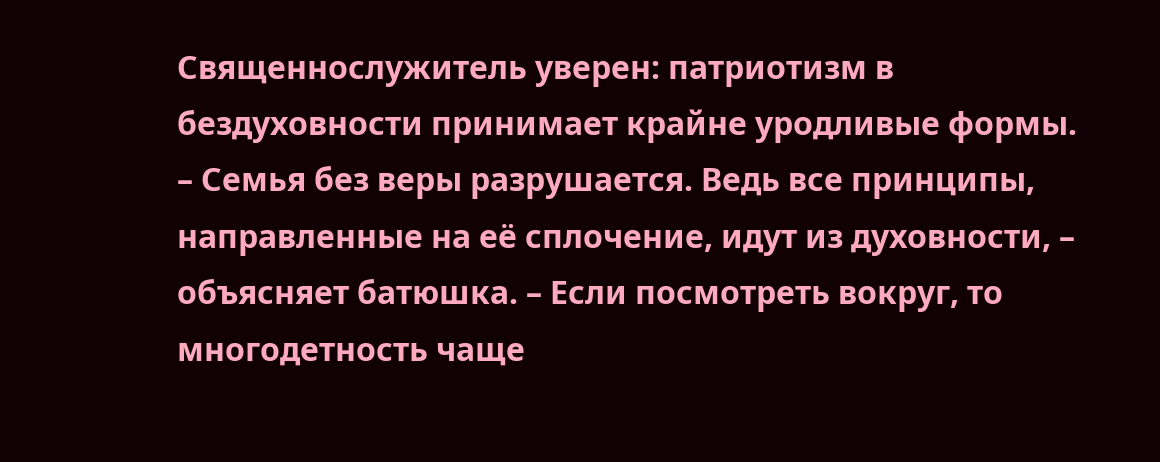Священнослужитель уверен: патриотизм в бездуховности принимает крайне уродливые формы.
– Семья без веры разрушается. Ведь все принципы, направленные на её сплочение, идут из духовности, – объясняет батюшка. – Если посмотреть вокруг, то многодетность чаще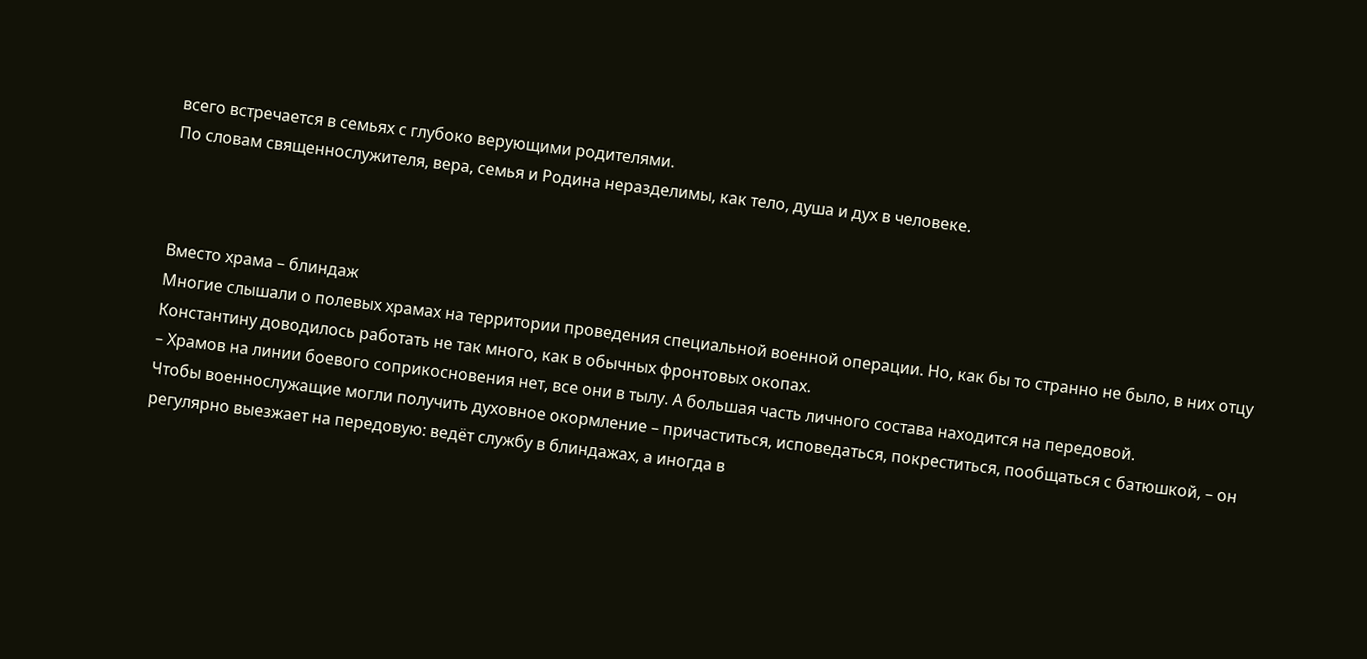всего встречается в семьях с глубоко верующими родителями.
По словам священнослужителя, вера, семья и Родина неразделимы, как тело, душа и дух в человеке.



Вместо храма – блиндаж
Многие слышали о полевых храмах на территории проведения специальной военной операции. Но, как бы то странно не было, в них отцу Константину доводилось работать не так много, как в обычных фронтовых окопах.
– Храмов на линии боевого соприкосновения нет, все они в тылу. А большая часть личного состава находится на передовой.
Чтобы военнослужащие могли получить духовное окормление – причаститься, исповедаться, покреститься, пообщаться с батюшкой, – он регулярно выезжает на передовую: ведёт службу в блиндажах, а иногда в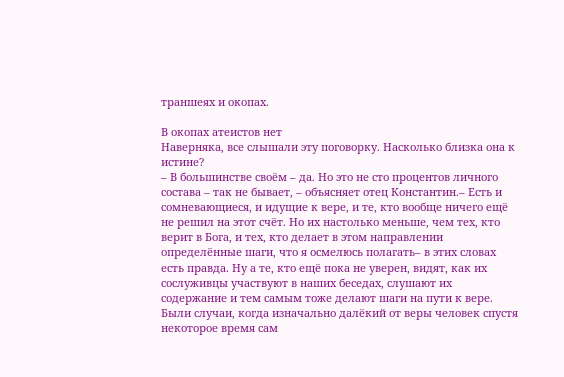траншеях и окопах.

В окопах атеистов нет
Наверняка, все слышали эту поговорку. Насколько близка она к истине?
– В большинстве своём – да. Но это не сто процентов личного состава – так не бывает, – объясняет отец Константин.– Есть и сомневающиеся, и идущие к вере, и те, кто вообще ничего ещё не решил на этот счёт. Но их настолько меньше, чем тех, кто верит в Бога, и тех, кто делает в этом направлении определённые шаги, что я осмелюсь полагать– в этих словах есть правда. Ну а те, кто ещё пока не уверен, видят, как их сослуживцы участвуют в наших беседах, слушают их содержание и тем самым тоже делают шаги на пути к вере.
Были случаи, когда изначально далёкий от веры человек спустя некоторое время сам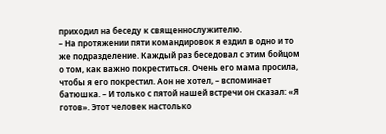приходил на беседу к священнослужителю.
– На протяжении пяти командировок я ездил в одно и то же подразделение. Каждый раз беседовал с этим бойцом о том, как важно покреститься. Очень его мама просила, чтобы я его покрестил. Аон не хотел, – вспоминает батюшка. – И только с пятой нашей встречи он сказал: «Я готов». Этот человек настолько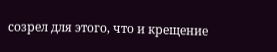созрел для этого, что и крещение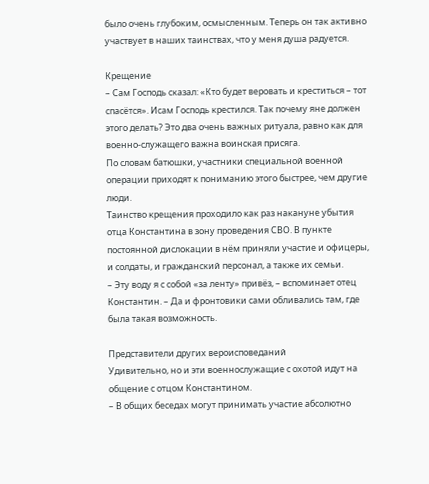было очень глубоким, осмысленным. Теперь он так активно участвует в наших таинствах, что у меня душа радуется.

Крещение
– Сам Господь сказал: «Кто будет веровать и креститься – тот спасётся». Исам Господь крестился. Так почему яне должен этого делать? Это два очень важных ритуала, равно как для военно-служащего важна воинская присяга.
По словам батюшки, участники специальной военной операции приходят к пониманию этого быстрее, чем другие люди.
Таинство крещения проходило как раз накануне убытия отца Константина в зону проведения СВО. В пункте постоянной дислокации в нём приняли участие и офицеры, и солдаты, и гражданский персонал, а также их семьи.
– Эту воду я с собой «за ленту» привёз, – вспоминает отец Константин. – Да и фронтовики сами обливались там, где была такая возможность.

Представители других вероисповеданий
Удивительно, но и эти военнослужащие с охотой идут на общение с отцом Константином.
– В общих беседах могут принимать участие абсолютно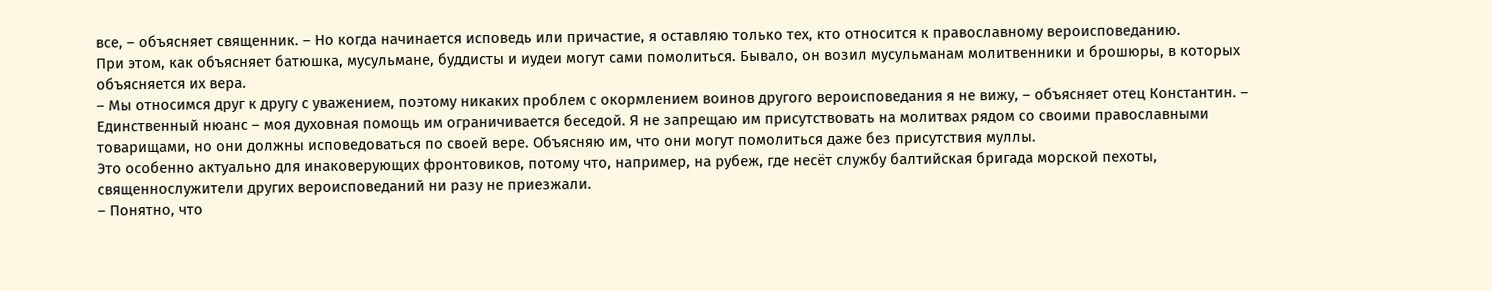все, – объясняет священник. – Но когда начинается исповедь или причастие, я оставляю только тех, кто относится к православному вероисповеданию.
При этом, как объясняет батюшка, мусульмане, буддисты и иудеи могут сами помолиться. Бывало, он возил мусульманам молитвенники и брошюры, в которых объясняется их вера.
– Мы относимся друг к другу с уважением, поэтому никаких проблем с окормлением воинов другого вероисповедания я не вижу, – объясняет отец Константин. – Единственный нюанс – моя духовная помощь им ограничивается беседой. Я не запрещаю им присутствовать на молитвах рядом со своими православными товарищами, но они должны исповедоваться по своей вере. Объясняю им, что они могут помолиться даже без присутствия муллы.
Это особенно актуально для инаковерующих фронтовиков, потому что, например, на рубеж, где несёт службу балтийская бригада морской пехоты, священнослужители других вероисповеданий ни разу не приезжали.
– Понятно, что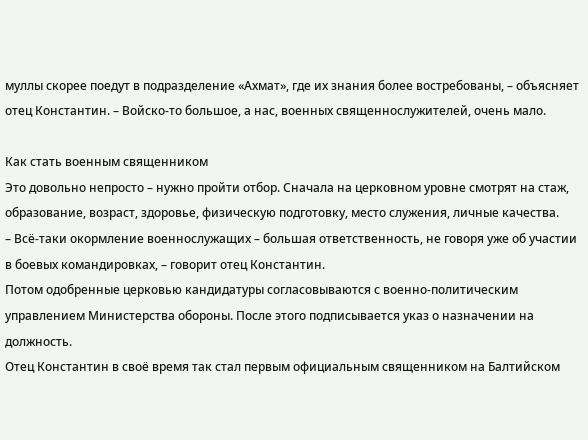муллы скорее поедут в подразделение «Ахмат», где их знания более востребованы, – объясняет отец Константин. – Войско-то большое, а нас, военных священнослужителей, очень мало.

Как стать военным священником
Это довольно непросто – нужно пройти отбор. Сначала на церковном уровне смотрят на стаж, образование, возраст, здоровье, физическую подготовку, место служения, личные качества.
– Всё-таки окормление военнослужащих – большая ответственность, не говоря уже об участии в боевых командировках, – говорит отец Константин.
Потом одобренные церковью кандидатуры согласовываются с военно-политическим управлением Министерства обороны. После этого подписывается указ о назначении на должность.
Отец Константин в своё время так стал первым официальным священником на Балтийском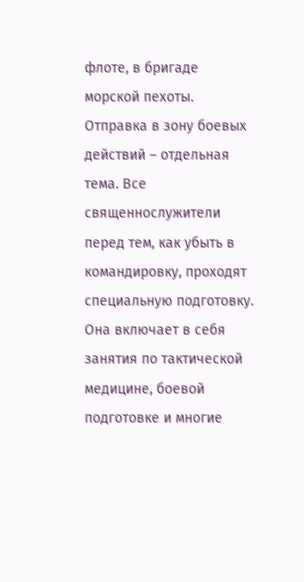флоте, в бригаде морской пехоты.
Отправка в зону боевых действий – отдельная тема. Все священнослужители перед тем, как убыть в командировку, проходят специальную подготовку.
Она включает в себя занятия по тактической медицине, боевой подготовке и многие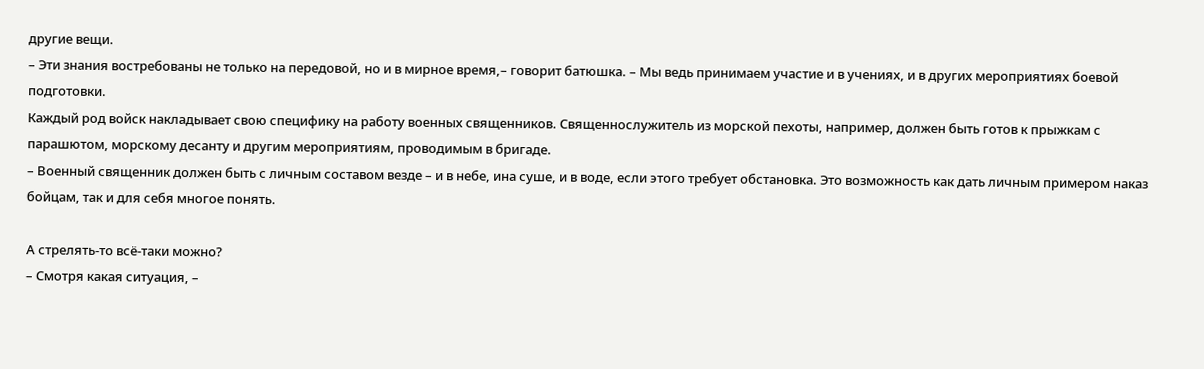другие вещи.
– Эти знания востребованы не только на передовой, но и в мирное время,– говорит батюшка. – Мы ведь принимаем участие и в учениях, и в других мероприятиях боевой подготовки.
Каждый род войск накладывает свою специфику на работу военных священников. Священнослужитель из морской пехоты, например, должен быть готов к прыжкам с парашютом, морскому десанту и другим мероприятиям, проводимым в бригаде.
– Военный священник должен быть с личным составом везде – и в небе, ина суше, и в воде, если этого требует обстановка. Это возможность как дать личным примером наказ бойцам, так и для себя многое понять.

А стрелять-то всё-таки можно?
– Смотря какая ситуация, –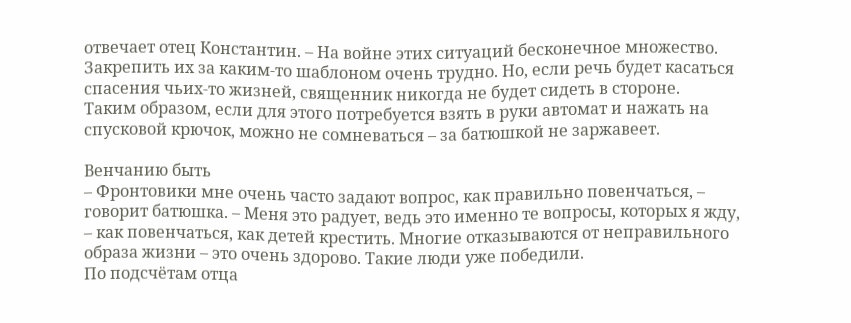отвечает отец Константин. – На войне этих ситуаций бесконечное множество. Закрепить их за каким-то шаблоном очень трудно. Но, если речь будет касаться спасения чьих-то жизней, священник никогда не будет сидеть в стороне.
Таким образом, если для этого потребуется взять в руки автомат и нажать на спусковой крючок, можно не сомневаться – за батюшкой не заржавеет.

Венчанию быть
– Фронтовики мне очень часто задают вопрос, как правильно повенчаться, – говорит батюшка. – Меня это радует, ведь это именно те вопросы, которых я жду, – как повенчаться, как детей крестить. Многие отказываются от неправильного образа жизни – это очень здорово. Такие люди уже победили.
По подсчётам отца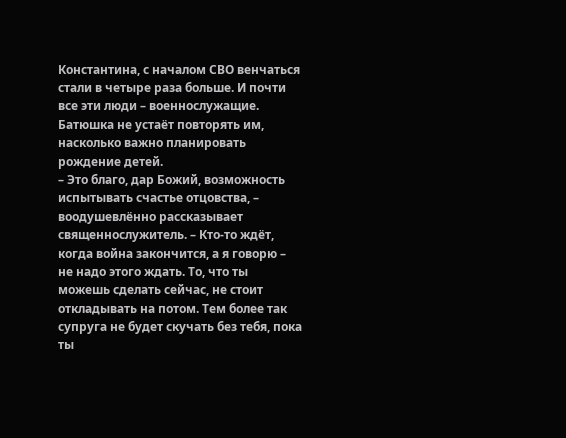Константина, с началом СВО венчаться стали в четыре раза больше. И почти все эти люди – военнослужащие.
Батюшка не устаёт повторять им, насколько важно планировать рождение детей.
– Это благо, дар Божий, возможность испытывать счастье отцовства, – воодушевлённо рассказывает священнослужитель. – Кто-то ждёт, когда война закончится, а я говорю – не надо этого ждать. То, что ты можешь сделать сейчас, не стоит откладывать на потом. Тем более так супруга не будет скучать без тебя, пока ты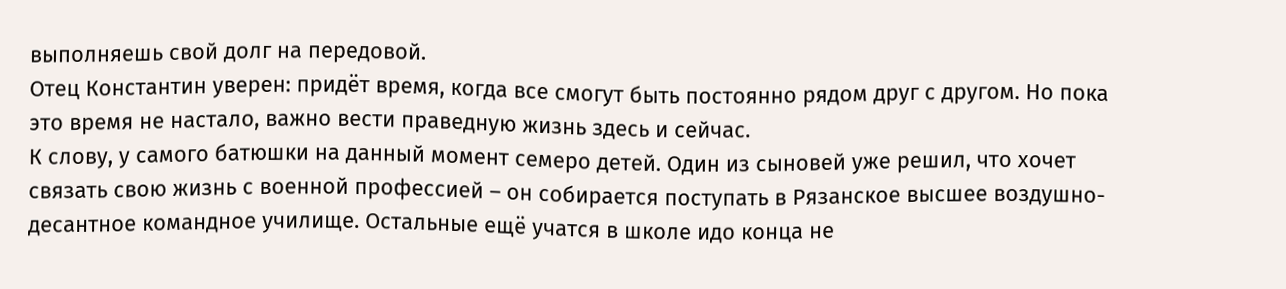выполняешь свой долг на передовой.
Отец Константин уверен: придёт время, когда все смогут быть постоянно рядом друг с другом. Но пока это время не настало, важно вести праведную жизнь здесь и сейчас.
К слову, у самого батюшки на данный момент семеро детей. Один из сыновей уже решил, что хочет связать свою жизнь с военной профессией – он собирается поступать в Рязанское высшее воздушно-десантное командное училище. Остальные ещё учатся в школе идо конца не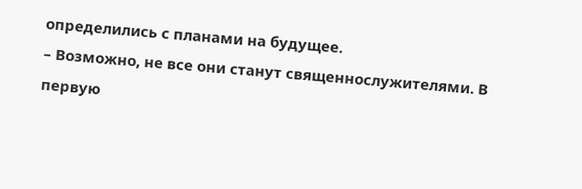определились с планами на будущее.
– Возможно, не все они станут священнослужителями. В первую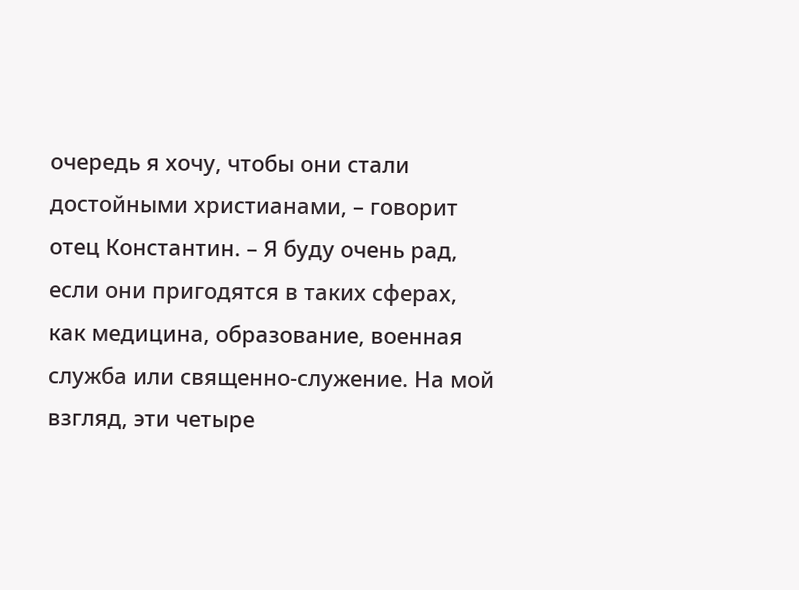очередь я хочу, чтобы они стали достойными христианами, – говорит отец Константин. – Я буду очень рад, если они пригодятся в таких сферах, как медицина, образование, военная служба или священно-служение. На мой взгляд, эти четыре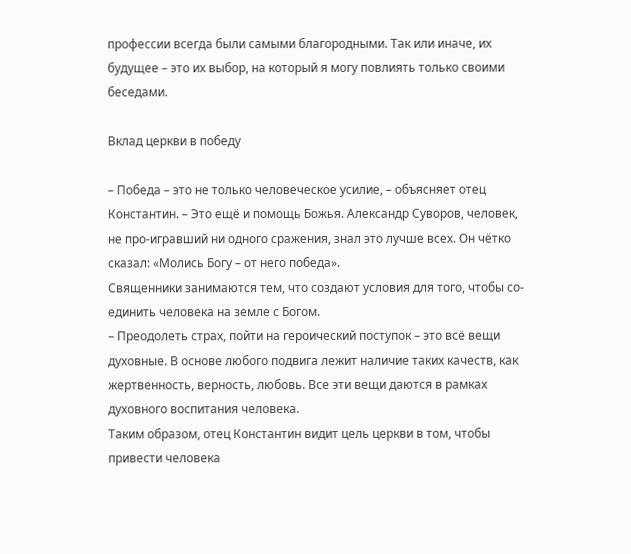профессии всегда были самыми благородными. Так или иначе, их будущее – это их выбор, на который я могу повлиять только своими беседами.

Вклад церкви в победу

– Победа – это не только человеческое усилие, – объясняет отец Константин. – Это ещё и помощь Божья. Александр Суворов, человек, не про-игравший ни одного сражения, знал это лучше всех. Он чётко сказал: «Молись Богу – от него победа».
Священники занимаются тем, что создают условия для того, чтобы со-единить человека на земле с Богом.
– Преодолеть страх, пойти на героический поступок – это всё вещи духовные. В основе любого подвига лежит наличие таких качеств, как жертвенность, верность, любовь. Все эти вещи даются в рамках духовного воспитания человека.
Таким образом, отец Константин видит цель церкви в том, чтобы привести человека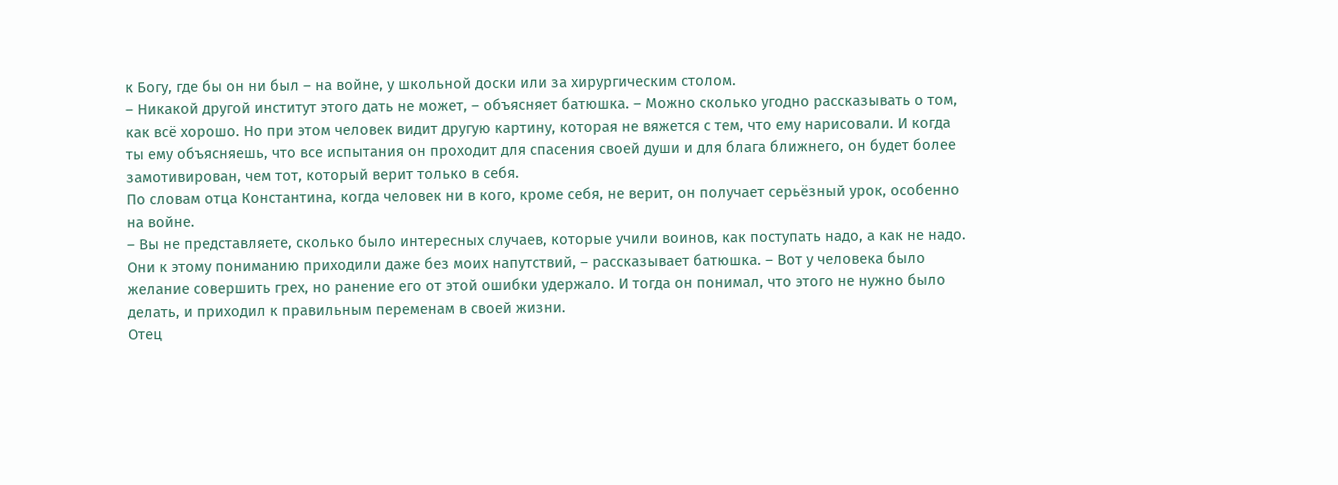к Богу, где бы он ни был – на войне, у школьной доски или за хирургическим столом.
– Никакой другой институт этого дать не может, – объясняет батюшка. – Можно сколько угодно рассказывать о том, как всё хорошо. Но при этом человек видит другую картину, которая не вяжется с тем, что ему нарисовали. И когда ты ему объясняешь, что все испытания он проходит для спасения своей души и для блага ближнего, он будет более замотивирован, чем тот, который верит только в себя.
По словам отца Константина, когда человек ни в кого, кроме себя, не верит, он получает серьёзный урок, особенно на войне.
– Вы не представляете, сколько было интересных случаев, которые учили воинов, как поступать надо, а как не надо. Они к этому пониманию приходили даже без моих напутствий, – рассказывает батюшка. – Вот у человека было желание совершить грех, но ранение его от этой ошибки удержало. И тогда он понимал, что этого не нужно было делать, и приходил к правильным переменам в своей жизни.
Отец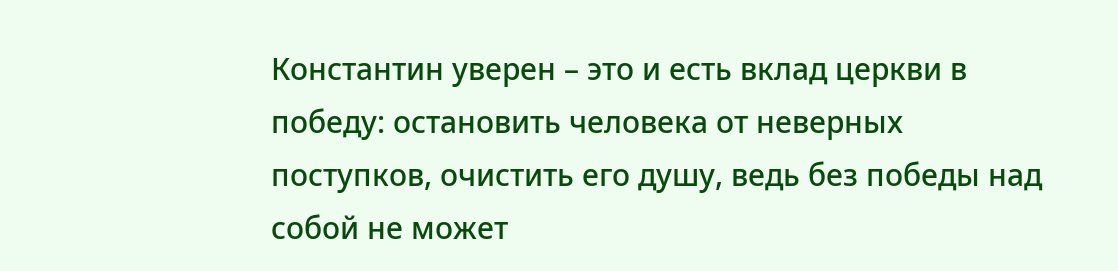Константин уверен – это и есть вклад церкви в победу: остановить человека от неверных поступков, очистить его душу, ведь без победы над собой не может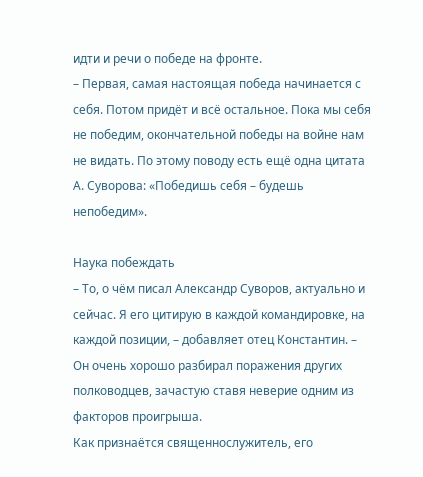идти и речи о победе на фронте.
– Первая, самая настоящая победа начинается с себя. Потом придёт и всё остальное. Пока мы себя не победим, окончательной победы на войне нам не видать. По этому поводу есть ещё одна цитата А. Суворова: «Победишь себя – будешь непобедим».

Наука побеждать
– То, о чём писал Александр Суворов, актуально и сейчас. Я его цитирую в каждой командировке, на каждой позиции, – добавляет отец Константин. – Он очень хорошо разбирал поражения других полководцев, зачастую ставя неверие одним из факторов проигрыша.
Как признаётся священнослужитель, его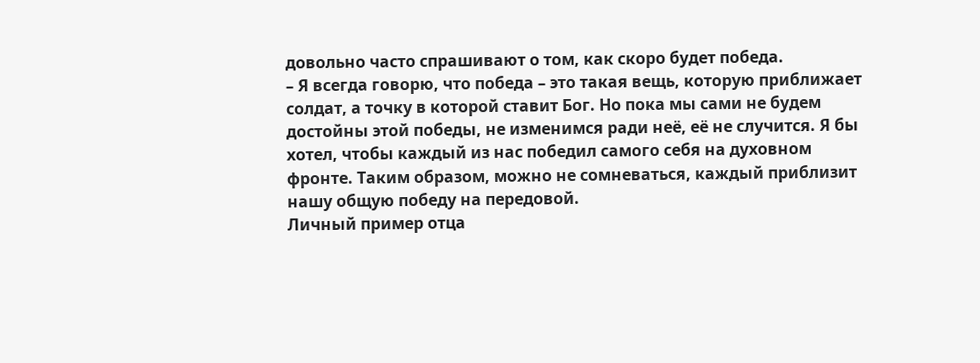довольно часто спрашивают о том, как скоро будет победа.
– Я всегда говорю, что победа – это такая вещь, которую приближает солдат, а точку в которой ставит Бог. Но пока мы сами не будем достойны этой победы, не изменимся ради неё, её не случится. Я бы хотел, чтобы каждый из нас победил самого себя на духовном фронте. Таким образом, можно не сомневаться, каждый приблизит нашу общую победу на передовой.
Личный пример отца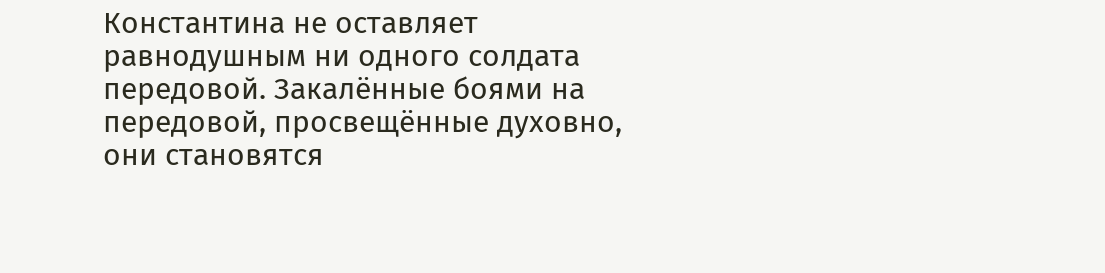Константина не оставляет равнодушным ни одного солдата передовой. Закалённые боями на передовой, просвещённые духовно, они становятся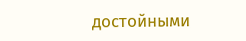достойными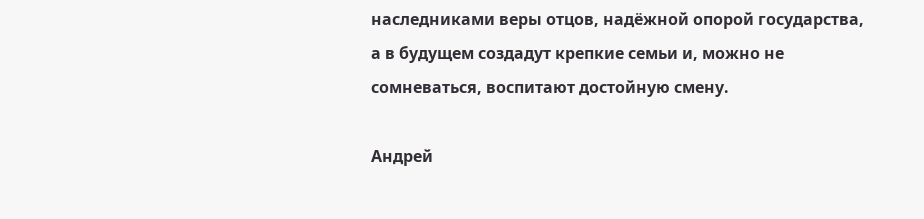наследниками веры отцов, надёжной опорой государства, а в будущем создадут крепкие семьи и, можно не сомневаться, воспитают достойную смену.

Андрей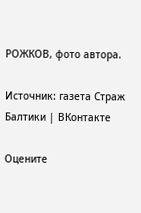РОЖКОВ, фото автора.

Источник: газета Страж Балтики | ВКонтакте

Оцените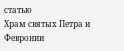статью
Храм святых Петра и Февронии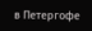в Петергофе